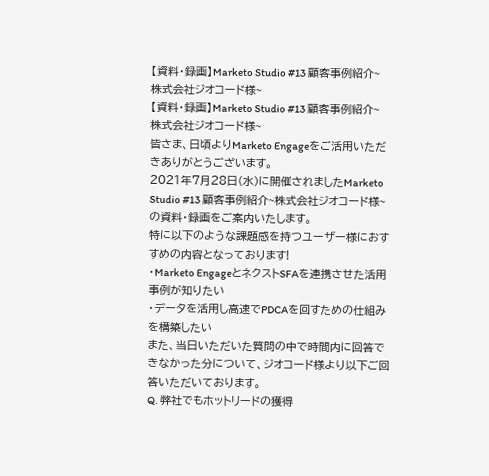【資料・録画】Marketo Studio #13 顧客事例紹介~株式会社ジオコード様~
【資料・録画】Marketo Studio #13 顧客事例紹介~株式会社ジオコード様~
皆さま、日頃よりMarketo Engageをご活用いただきありがとうございます。
2021年7月28日(水)に開催されましたMarketo Studio #13 顧客事例紹介~株式会社ジオコード様~の資料・録画をご案内いたします。
特に以下のような課題感を持つユーザー様におすすめの内容となっております!
・Marketo EngageとネクストSFAを連携させた活用事例が知りたい
・データを活用し高速でPDCAを回すための仕組みを構築したい
また、当日いただいた質問の中で時間内に回答できなかった分について、ジオコード様より以下ご回答いただいております。
Q. 弊社でもホットリードの獲得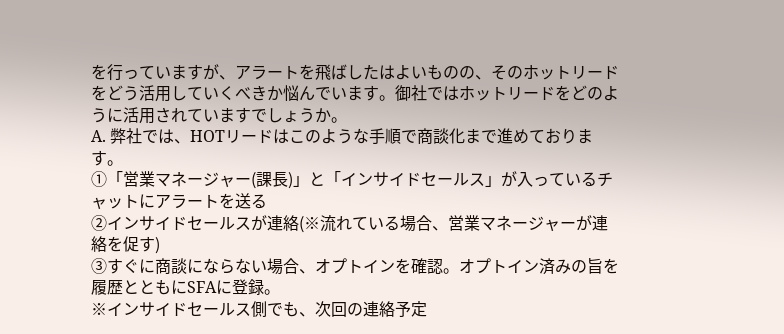を行っていますが、アラートを飛ばしたはよいものの、そのホットリードをどう活用していくべきか悩んでいます。御社ではホットリードをどのように活用されていますでしょうか。
A. 弊社では、HOTリードはこのような手順で商談化まで進めております。
①「営業マネージャー(課長)」と「インサイドセールス」が入っているチャットにアラートを送る
②インサイドセールスが連絡(※流れている場合、営業マネージャーが連絡を促す)
③すぐに商談にならない場合、オプトインを確認。オプトイン済みの旨を履歴とともにSFAに登録。
※インサイドセールス側でも、次回の連絡予定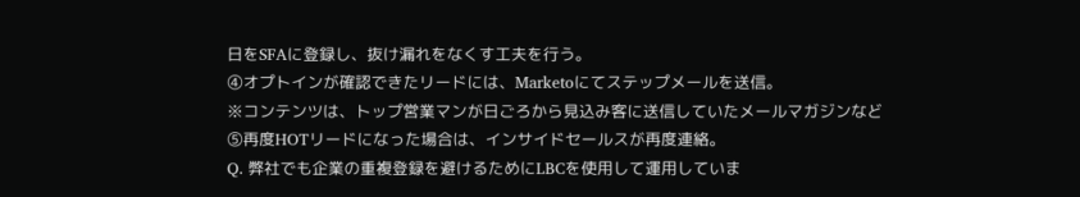日をSFAに登録し、抜け漏れをなくす工夫を行う。
④オプトインが確認できたリードには、Marketoにてステップメールを送信。
※コンテンツは、トップ営業マンが日ごろから見込み客に送信していたメールマガジンなど
⑤再度HOTリードになった場合は、インサイドセールスが再度連絡。
Q. 弊社でも企業の重複登録を避けるためにLBCを使用して運用していま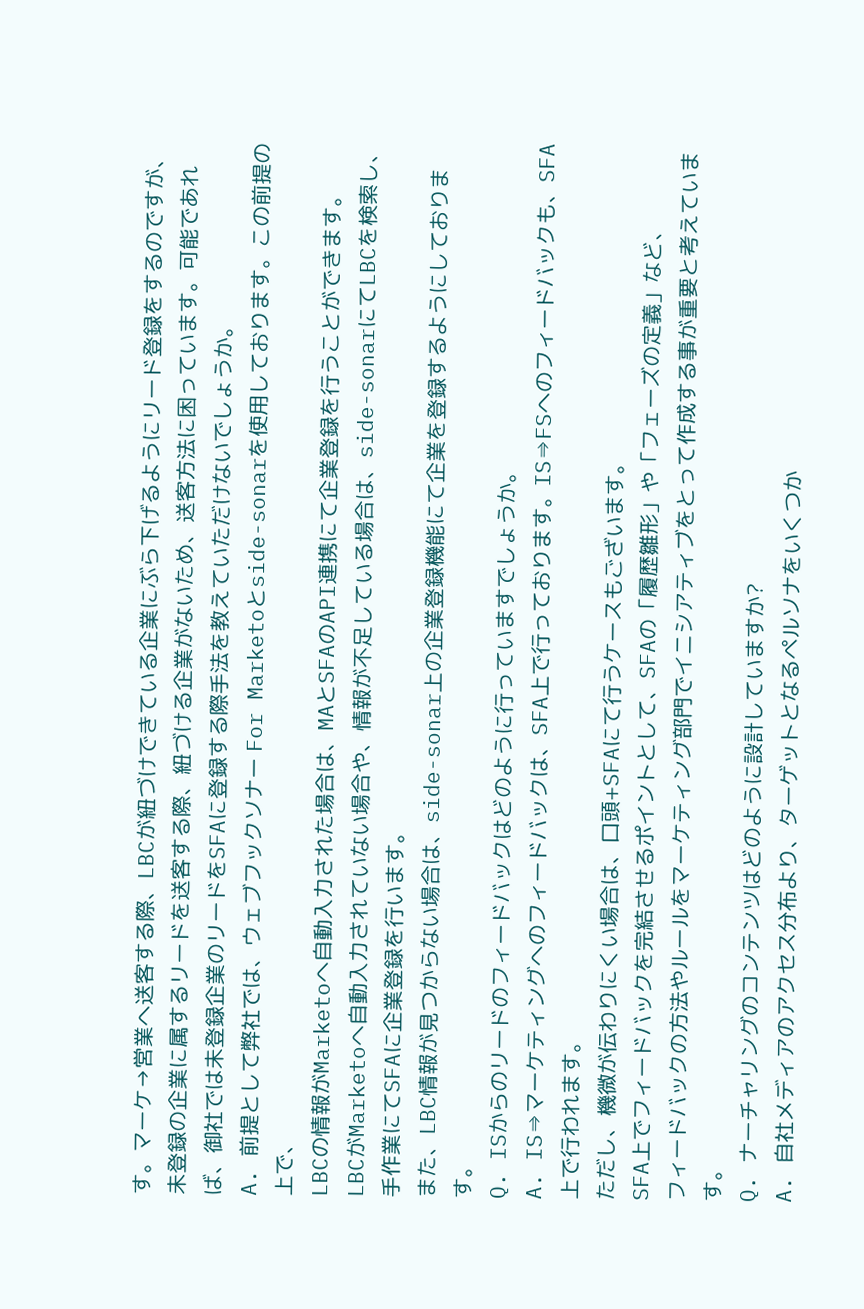す。マーケ→営業へ送客する際、LBCが紐づけできている企業にぶら下げるようにリード登録をするのですが、未登録の企業に属するリードを送客する際、紐づける企業がないため、送客方法に困っています。可能であれば、御社では未登録企業のリードをSFAに登録する際手法を教えていただけないでしょうか。
A. 前提として弊社では、ウェブフックソナー For Marketoとside-sonarを使用しております。この前提の上で、
LBCの情報がMarketoへ自動入力された場合は、MAとSFAのAPI連携にて企業登録を行うことができます。
LBCがMarketoへ自動入力されていない場合や、情報が不足している場合は、side-sonarにてLBCを検索し、手作業にてSFAに企業登録を行います。
また、LBC情報が見つからない場合は、side-sonar上の企業登録機能にて企業を登録するようにしております。
Q. ISからのリードのフィードバックはどのように行っていますでしょうか。
A. IS⇒マーケティングへのフィードバックは、SFA上で行っております。IS⇒FSへのフィードバックも、SFA上で行われます。
ただし、機微が伝わりにくい場合は、口頭+SFAにて行うケースもございます。
SFA上でフィードバックを完結させるポイントとして、SFAの「履歴雛形」や「フェーズの定義」など、
フィードバックの方法やルールをマーケティング部門でイニシアティブをとって作成する事が重要と考えています。
Q. ナーチャリングのコンテンツはどのように設計していますか?
A. 自社メディアのアクセス分布より、ターゲットとなるペルソナをいくつか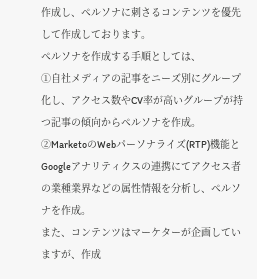作成し、ペルソナに刺さるコンテンツを優先して作成しております。
ペルソナを作成する手順としては、
①自社メディアの記事をニーズ別にグループ化し、アクセス数やCV率が高いグループが持つ記事の傾向からペルソナを作成。
②MarketoのWebパーソナライズ(RTP)機能とGoogleアナリティクスの連携にてアクセス者の業種業界などの属性情報を分析し、ペルソナを作成。
また、コンテンツはマーケターが企画していますが、作成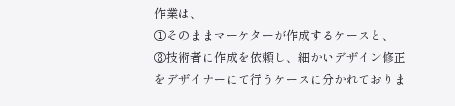作業は、
①そのままマーケターが作成するケースと、
③技術者に作成を依頼し、細かいデザイン修正をデザイナーにて行うケースに分かれておりま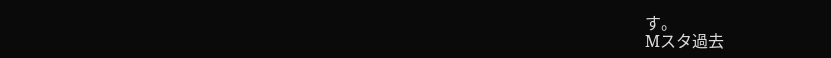す。
Mスタ過去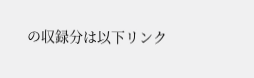の収録分は以下リンク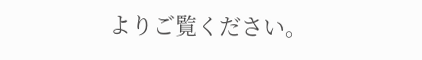よりご覧ください。